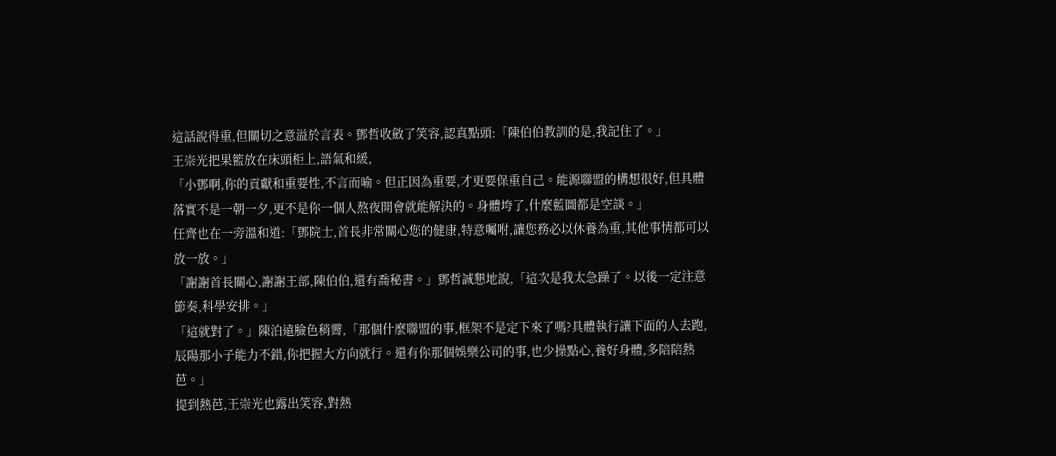這話說得重,但關切之意溢於言表。鄧哲收斂了笑容,認真點頭:「陳伯伯教訓的是,我記住了。」
王崇光把果籃放在床頭柜上,語氣和緩,
「小鄧啊,你的貢獻和重要性,不言而喻。但正因為重要,才更要保重自己。能源聯盟的構想很好,但具體落實不是一朝一夕,更不是你一個人熬夜開會就能解決的。身體垮了,什麼藍圖都是空談。」
任齊也在一旁溫和道:「鄧院士,首長非常關心您的健康,特意囑咐,讓您務必以休養為重,其他事情都可以放一放。」
「謝謝首長關心,謝謝王部,陳伯伯,還有喬秘書。」鄧哲誠懇地說,「這次是我太急躁了。以後一定注意節奏,科學安排。」
「這就對了。」陳泊遠臉色稍霽,「那個什麼聯盟的事,框架不是定下來了嗎?具體執行讓下面的人去跑,辰陽那小子能力不錯,你把握大方向就行。還有你那個娛樂公司的事,也少操點心,養好身體,多陪陪熱芭。」
提到熱芭,王崇光也露出笑容,對熱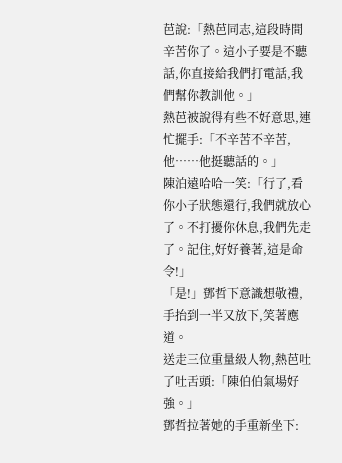芭說:「熱芭同志,這段時間辛苦你了。這小子要是不聽話,你直接給我們打電話,我們幫你教訓他。」
熱芭被說得有些不好意思,連忙擺手:「不辛苦不辛苦,他……他挺聽話的。」
陳泊遠哈哈一笑:「行了,看你小子狀態還行,我們就放心了。不打擾你休息,我們先走了。記住,好好養著,這是命令!」
「是!」鄧哲下意識想敬禮,手抬到一半又放下,笑著應道。
送走三位重量級人物,熱芭吐了吐舌頭:「陳伯伯氣場好強。」
鄧哲拉著她的手重新坐下: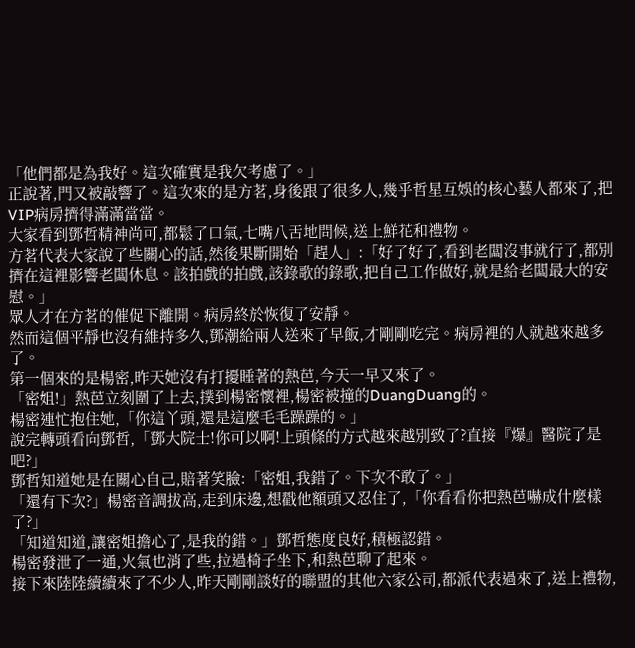「他們都是為我好。這次確實是我欠考慮了。」
正說著,門又被敲響了。這次來的是方茗,身後跟了很多人,幾乎哲星互娛的核心藝人都來了,把VIP病房擠得滿滿當當。
大家看到鄧哲精神尚可,都鬆了口氣,七嘴八舌地問候,送上鮮花和禮物。
方茗代表大家說了些關心的話,然後果斷開始「趕人」:「好了好了,看到老闆沒事就行了,都別擠在這裡影響老闆休息。該拍戲的拍戲,該錄歌的錄歌,把自己工作做好,就是給老闆最大的安慰。」
眾人才在方茗的催促下離開。病房終於恢復了安靜。
然而這個平靜也沒有維持多久,鄧潮給兩人送來了早飯,才剛剛吃完。病房裡的人就越來越多了。
第一個來的是楊密,昨天她沒有打擾睡著的熱芭,今天一早又來了。
「密姐!」熱芭立刻圍了上去,撲到楊密懷裡,楊密被撞的DuangDuang的。
楊密連忙抱住她,「你這丫頭,還是這麼毛毛躁躁的。」
說完轉頭看向鄧哲,「鄧大院士!你可以啊!上頭條的方式越來越別致了?直接『爆』醫院了是吧?」
鄧哲知道她是在關心自己,賠著笑臉:「密姐,我錯了。下次不敢了。」
「還有下次?」楊密音調拔高,走到床邊,想戳他額頭又忍住了,「你看看你把熱芭嚇成什麼樣了?」
「知道知道,讓密姐擔心了,是我的錯。」鄧哲態度良好,積極認錯。
楊密發泄了一通,火氣也消了些,拉過椅子坐下,和熱芭聊了起來。
接下來陸陸續續來了不少人,昨天剛剛談好的聯盟的其他六家公司,都派代表過來了,送上禮物,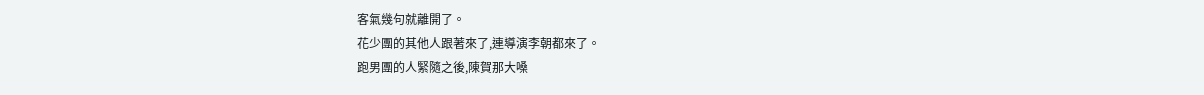客氣幾句就離開了。
花少團的其他人跟著來了,連導演李朝都來了。
跑男團的人緊隨之後,陳賀那大嗓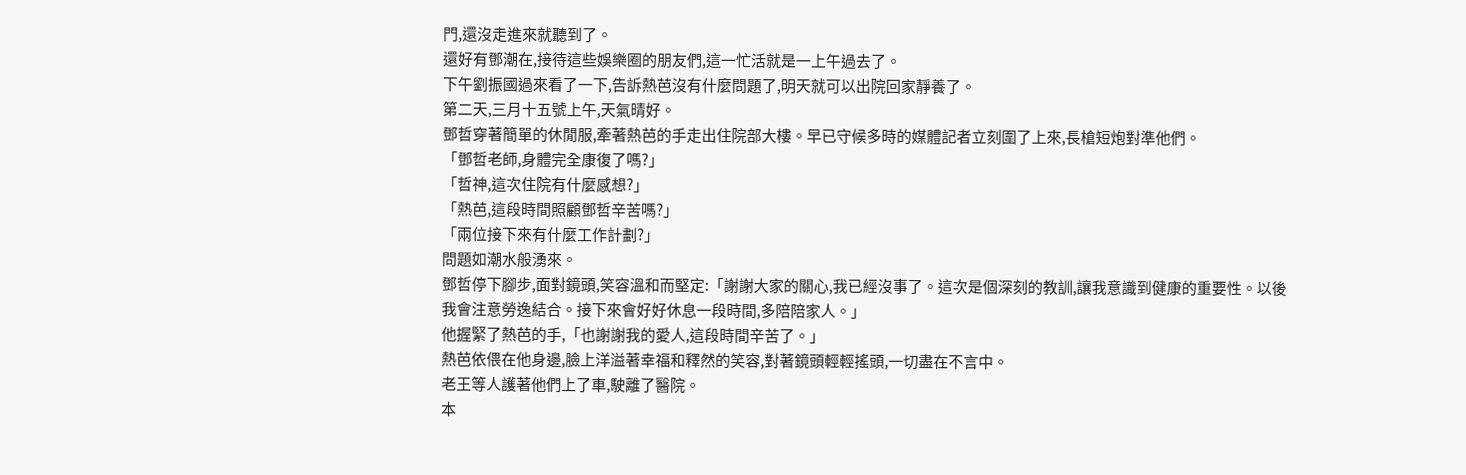門,還沒走進來就聽到了。
還好有鄧潮在,接待這些娛樂圈的朋友們,這一忙活就是一上午過去了。
下午劉振國過來看了一下,告訴熱芭沒有什麼問題了,明天就可以出院回家靜養了。
第二天,三月十五號上午,天氣晴好。
鄧哲穿著簡單的休閒服,牽著熱芭的手走出住院部大樓。早已守候多時的媒體記者立刻圍了上來,長槍短炮對準他們。
「鄧哲老師,身體完全康復了嗎?」
「哲神,這次住院有什麼感想?」
「熱芭,這段時間照顧鄧哲辛苦嗎?」
「兩位接下來有什麼工作計劃?」
問題如潮水般湧來。
鄧哲停下腳步,面對鏡頭,笑容溫和而堅定:「謝謝大家的關心,我已經沒事了。這次是個深刻的教訓,讓我意識到健康的重要性。以後我會注意勞逸結合。接下來會好好休息一段時間,多陪陪家人。」
他握緊了熱芭的手,「也謝謝我的愛人,這段時間辛苦了。」
熱芭依偎在他身邊,臉上洋溢著幸福和釋然的笑容,對著鏡頭輕輕搖頭,一切盡在不言中。
老王等人護著他們上了車,駛離了醫院。
本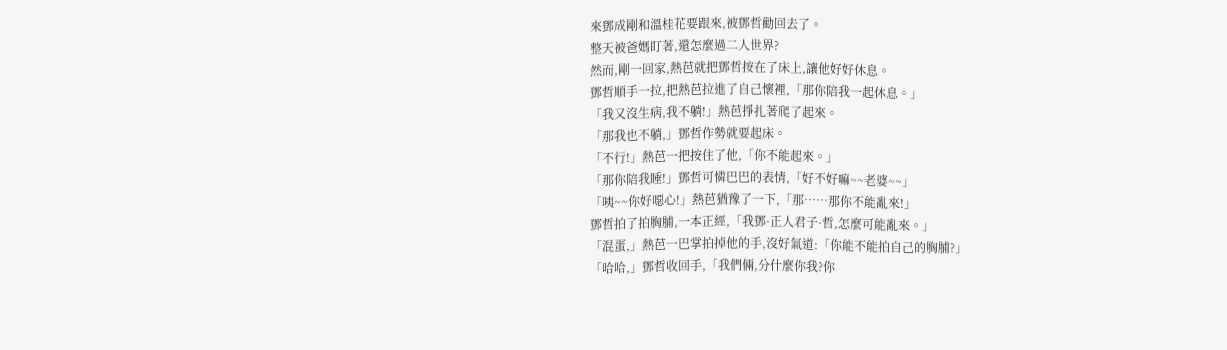來鄧成剛和溫桂花要跟來,被鄧哲勸回去了。
整天被爸媽盯著,還怎麼過二人世界?
然而,剛一回家,熱芭就把鄧哲按在了床上,讓他好好休息。
鄧哲順手一拉,把熱芭拉進了自己懷裡,「那你陪我一起休息。」
「我又沒生病,我不躺!」熱芭掙扎著爬了起來。
「那我也不躺,」鄧哲作勢就要起床。
「不行!」熱芭一把按住了他,「你不能起來。」
「那你陪我睡!」鄧哲可憐巴巴的表情,「好不好嘛~~老婆~~」
「咦~~你好噁心!」熱芭猶豫了一下,「那……那你不能亂來!」
鄧哲拍了拍胸脯,一本正經,「我鄧·正人君子·哲,怎麼可能亂來。」
「混蛋,」熱芭一巴掌拍掉他的手,沒好氣道:「你能不能拍自己的胸脯?」
「哈哈,」鄧哲收回手,「我們倆,分什麼你我?你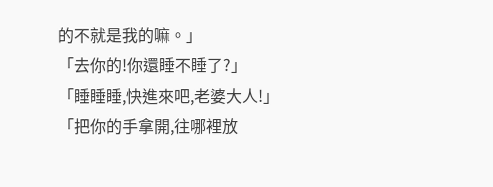的不就是我的嘛。」
「去你的!你還睡不睡了?」
「睡睡睡,快進來吧,老婆大人!」
「把你的手拿開,往哪裡放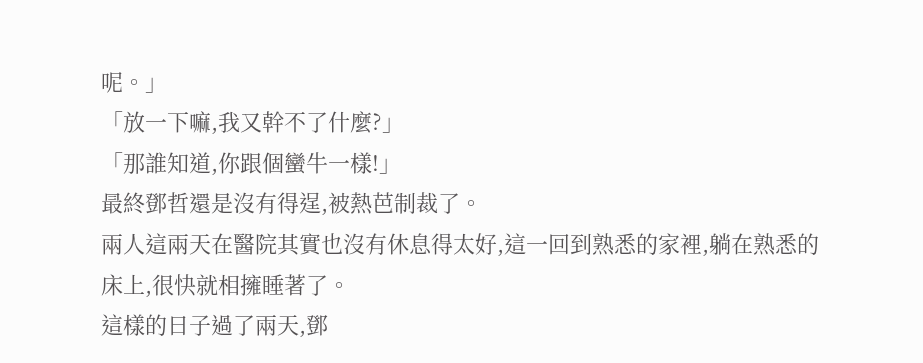呢。」
「放一下嘛,我又幹不了什麼?」
「那誰知道,你跟個蠻牛一樣!」
最終鄧哲還是沒有得逞,被熱芭制裁了。
兩人這兩天在醫院其實也沒有休息得太好,這一回到熟悉的家裡,躺在熟悉的床上,很快就相擁睡著了。
這樣的日子過了兩天,鄧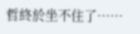哲終於坐不住了……